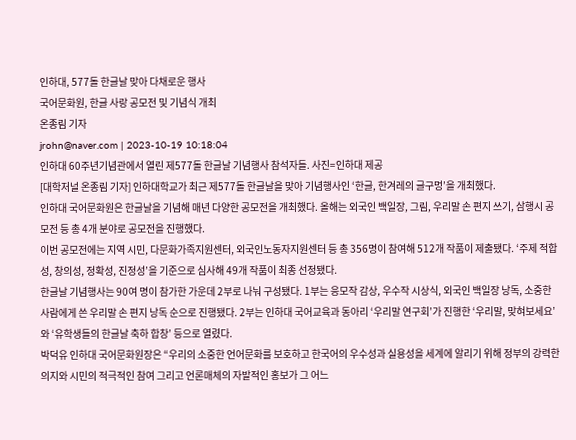인하대, 577돌 한글날 맞아 다채로운 행사
국어문화원, 한글 사랑 공모전 및 기념식 개최
온종림 기자
jrohn@naver.com | 2023-10-19 10:18:04
인하대 60주년기념관에서 열린 제577돌 한글날 기념행사 참석자들. 사진=인하대 제공
[대학저널 온종림 기자] 인하대학교가 최근 제577돌 한글날을 맞아 기념행사인 ‘한글, 한겨레의 글구멍’을 개최했다.
인하대 국어문화원은 한글날을 기념해 매년 다양한 공모전을 개최했다. 올해는 외국인 백일장, 그림, 우리말 손 편지 쓰기, 삼행시 공모전 등 총 4개 분야로 공모전을 진행했다.
이번 공모전에는 지역 시민, 다문화가족지원센터, 외국인노동자지원센터 등 총 356명이 참여해 512개 작품이 제출됐다. ‘주제 적합성, 창의성, 정확성, 진정성’을 기준으로 심사해 49개 작품이 최종 선정됐다.
한글날 기념행사는 90여 명이 참가한 가운데 2부로 나눠 구성됐다. 1부는 응모작 감상, 우수작 시상식, 외국인 백일장 낭독, 소중한 사람에게 쓴 우리말 손 편지 낭독 순으로 진행됐다. 2부는 인하대 국어교육과 동아리 ‘우리말 연구회’가 진행한 ‘우리말, 맞혀보세요’와 ‘유학생들의 한글날 축하 합창’ 등으로 열렸다.
박덕유 인하대 국어문화원장은 “우리의 소중한 언어문화를 보호하고 한국어의 우수성과 실용성을 세계에 알리기 위해 정부의 강력한 의지와 시민의 적극적인 참여 그리고 언론매체의 자발적인 홍보가 그 어느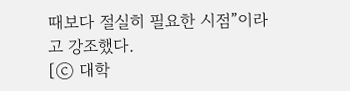때보다 절실히 필요한 시점”이라고 강조했다.
[ⓒ 대학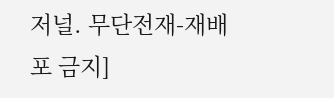저널. 무단전재-재배포 금지]